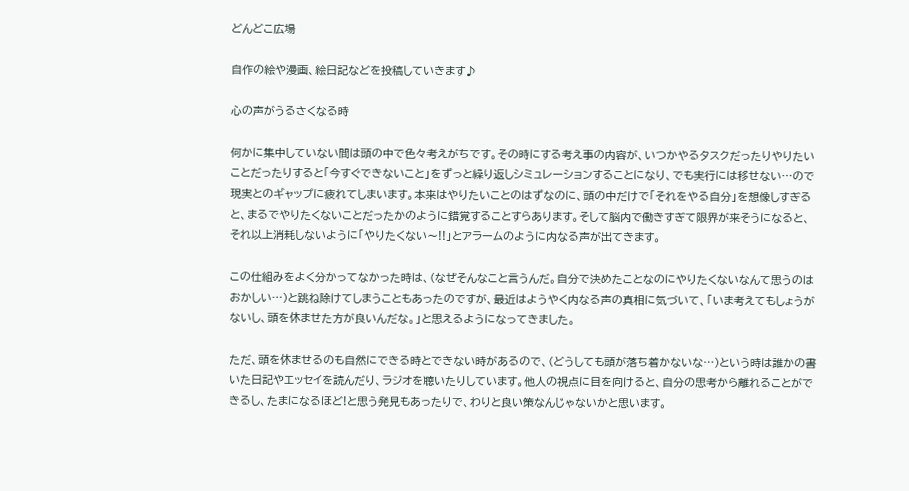どんどこ広場

自作の絵や漫画、絵日記などを投稿していきます♪

心の声がうるさくなる時

何かに集中していない間は頭の中で色々考えがちです。その時にする考え事の内容が、いつかやるタスクだったりやりたいことだったりすると「今すぐできないこと」をずっと繰り返しシミュレーションすることになり、でも実行には移せない…ので現実とのギャップに疲れてしまいます。本来はやりたいことのはずなのに、頭の中だけで「それをやる自分」を想像しすぎると、まるでやりたくないことだったかのように錯覚することすらあります。そして脳内で働きすぎて限界が来そうになると、それ以上消耗しないように「やりたくない〜!!」とアラームのように内なる声が出てきます。

この仕組みをよく分かってなかった時は、(なぜそんなこと言うんだ。自分で決めたことなのにやりたくないなんて思うのはおかしい…)と跳ね除けてしまうこともあったのですが、最近はようやく内なる声の真相に気づいて、「いま考えてもしょうがないし、頭を休ませた方が良いんだな。」と思えるようになってきました。

ただ、頭を休ませるのも自然にできる時とできない時があるので、(どうしても頭が落ち着かないな…)という時は誰かの書いた日記やエッセイを読んだり、ラジオを聴いたりしています。他人の視点に目を向けると、自分の思考から離れることができるし、たまになるほど!と思う発見もあったりで、わりと良い策なんじゃないかと思います。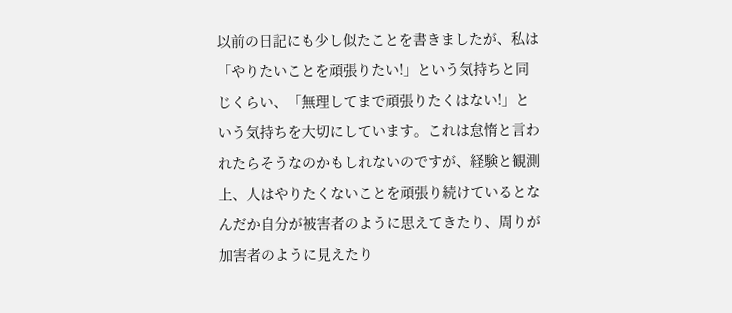以前の日記にも少し似たことを書きましたが、私は「やりたいことを頑張りたい!」という気持ちと同じくらい、「無理してまで頑張りたくはない!」という気持ちを大切にしています。これは怠惰と言われたらそうなのかもしれないのですが、経験と観測上、人はやりたくないことを頑張り続けているとなんだか自分が被害者のように思えてきたり、周りが加害者のように見えたり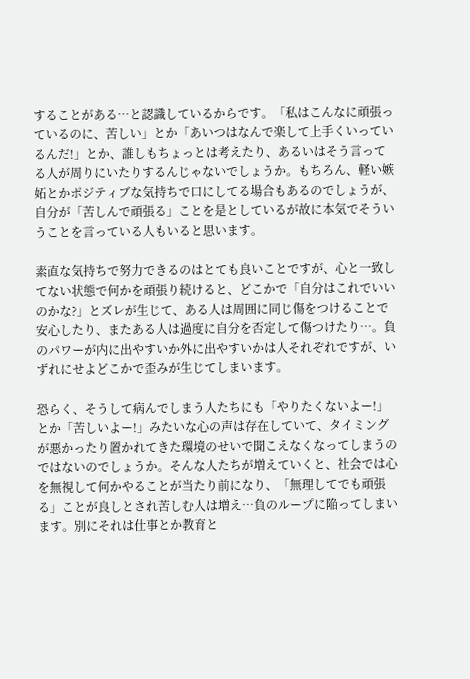することがある…と認識しているからです。「私はこんなに頑張っているのに、苦しい」とか「あいつはなんで楽して上手くいっているんだ!」とか、誰しもちょっとは考えたり、あるいはそう言ってる人が周りにいたりするんじゃないでしょうか。もちろん、軽い嫉妬とかポジティブな気持ちで口にしてる場合もあるのでしょうが、自分が「苦しんで頑張る」ことを是としているが故に本気でそういうことを言っている人もいると思います。

素直な気持ちで努力できるのはとても良いことですが、心と一致してない状態で何かを頑張り続けると、どこかで「自分はこれでいいのかな?」とズレが生じて、ある人は周囲に同じ傷をつけることで安心したり、またある人は過度に自分を否定して傷つけたり…。負のパワーが内に出やすいか外に出やすいかは人それぞれですが、いずれにせよどこかで歪みが生じてしまいます。

恐らく、そうして病んでしまう人たちにも「やりたくないよー!」とか「苦しいよー!」みたいな心の声は存在していて、タイミングが悪かったり置かれてきた環境のせいで聞こえなくなってしまうのではないのでしょうか。そんな人たちが増えていくと、社会では心を無視して何かやることが当たり前になり、「無理してでも頑張る」ことが良しとされ苦しむ人は増え…負のループに陥ってしまいます。別にそれは仕事とか教育と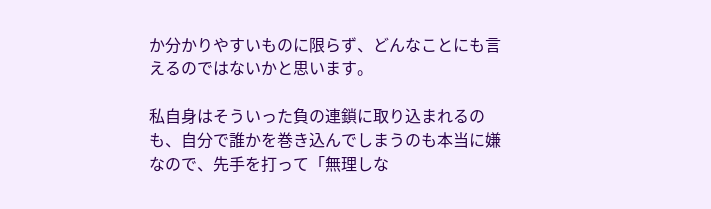か分かりやすいものに限らず、どんなことにも言えるのではないかと思います。

私自身はそういった負の連鎖に取り込まれるのも、自分で誰かを巻き込んでしまうのも本当に嫌なので、先手を打って「無理しな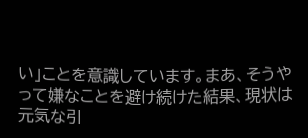い」ことを意識しています。まあ、そうやって嫌なことを避け続けた結果、現状は元気な引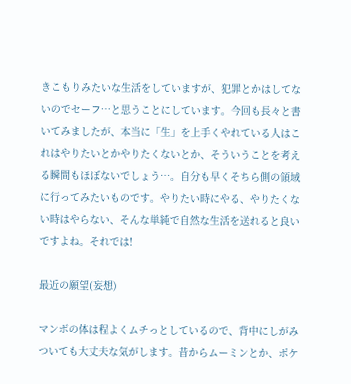きこもりみたいな生活をしていますが、犯罪とかはしてないのでセーフ…と思うことにしています。今回も長々と書いてみましたが、本当に「生」を上手くやれている人はこれはやりたいとかやりたくないとか、そういうことを考える瞬間もほぼないでしょう…。自分も早くそちら側の領域に行ってみたいものです。やりたい時にやる、やりたくない時はやらない、そんな単純で自然な生活を送れると良いですよね。それでは!

最近の願望(妄想)

マンボの体は程よくムチっとしているので、背中にしがみついても大丈夫な気がします。昔からムーミンとか、ポケ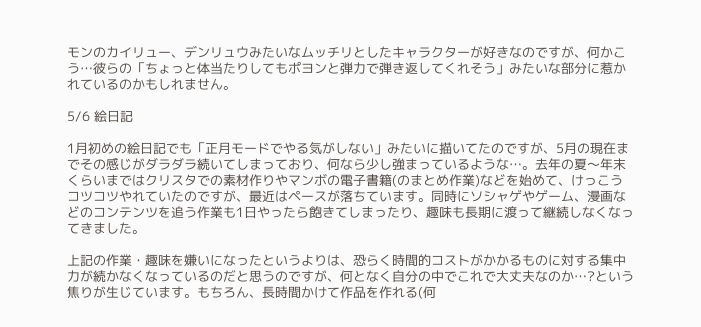モンのカイリュー、デンリュウみたいなムッチリとしたキャラクターが好きなのですが、何かこう…彼らの「ちょっと体当たりしてもポヨンと弾力で弾き返してくれそう」みたいな部分に惹かれているのかもしれません。

5/6 絵日記

1月初めの絵日記でも「正月モードでやる気がしない」みたいに描いてたのですが、5月の現在までその感じがダラダラ続いてしまっており、何なら少し強まっているような…。去年の夏〜年末くらいまではクリスタでの素材作りやマンボの電子書籍(のまとめ作業)などを始めて、けっこうコツコツやれていたのですが、最近はペースが落ちています。同時にソシャゲやゲーム、漫画などのコンテンツを追う作業も1日やったら飽きてしまったり、趣味も長期に渡って継続しなくなってきました。

上記の作業・趣味を嫌いになったというよりは、恐らく時間的コストがかかるものに対する集中力が続かなくなっているのだと思うのですが、何となく自分の中でこれで大丈夫なのか…?という焦りが生じています。もちろん、長時間かけて作品を作れる(何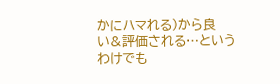かにハマれる)から良い&評価される…というわけでも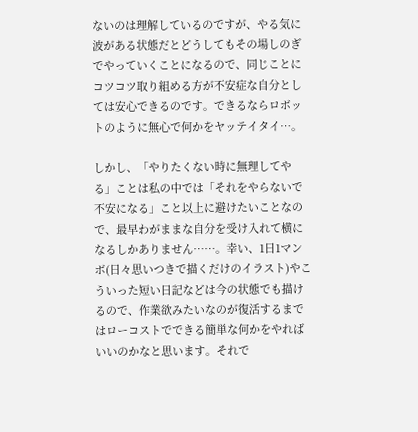ないのは理解しているのですが、やる気に波がある状態だとどうしてもその場しのぎでやっていくことになるので、同じことにコツコツ取り組める方が不安症な自分としては安心できるのです。できるならロボットのように無心で何かをヤッテイタイ…。

しかし、「やりたくない時に無理してやる」ことは私の中では「それをやらないで不安になる」こと以上に避けたいことなので、最早わがままな自分を受け入れて横になるしかありません……。幸い、1日1マンボ(日々思いつきで描くだけのイラスト)やこういった短い日記などは今の状態でも描けるので、作業欲みたいなのが復活するまではローコストでできる簡単な何かをやればいいのかなと思います。それで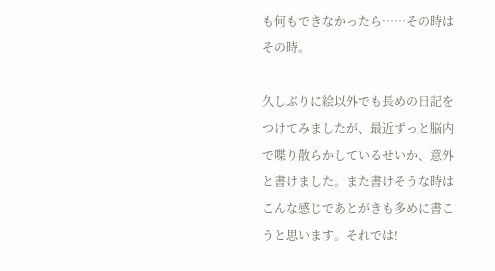も何もできなかったら……その時はその時。

久しぶりに絵以外でも長めの日記をつけてみましたが、最近ずっと脳内で喋り散らかしているせいか、意外と書けました。また書けそうな時はこんな感じであとがきも多めに書こうと思います。それでは!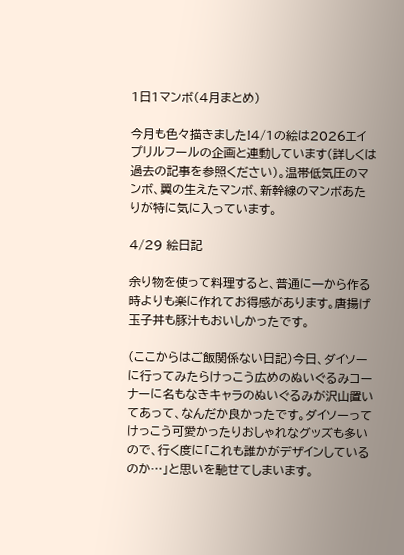1日1マンボ(4月まとめ)

今月も色々描きました!4/1の絵は2026エイプリルフールの企画と連動しています(詳しくは過去の記事を参照ください)。温帯低気圧のマンボ、翼の生えたマンボ、新幹線のマンボあたりが特に気に入っています。

4/29 絵日記

余り物を使って料理すると、普通に一から作る時よりも楽に作れてお得感があります。唐揚げ玉子丼も豚汁もおいしかったです。

(ここからはご飯関係ない日記)今日、ダイソーに行ってみたらけっこう広めのぬいぐるみコーナーに名もなきキャラのぬいぐるみが沢山置いてあって、なんだか良かったです。ダイソーってけっこう可愛かったりおしゃれなグッズも多いので、行く度に「これも誰かがデザインしているのか…」と思いを馳せてしまいます。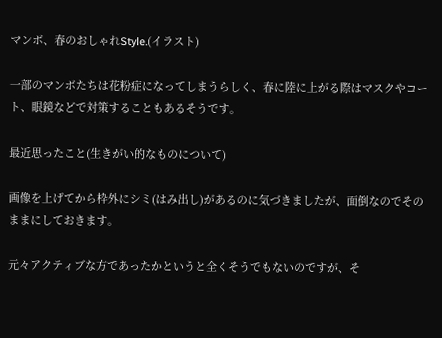マンボ、春のおしゃれStyle.(イラスト)

一部のマンボたちは花粉症になってしまうらしく、春に陸に上がる際はマスクやコート、眼鏡などで対策することもあるそうです。

最近思ったこと(生きがい的なものについて)

画像を上げてから枠外にシミ(はみ出し)があるのに気づきましたが、面倒なのでそのままにしておきます。

元々アクティブな方であったかというと全くそうでもないのですが、そ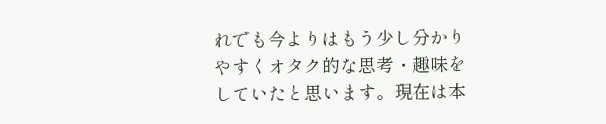れでも今よりはもう少し分かりやすくオタク的な思考・趣味をしていたと思います。現在は本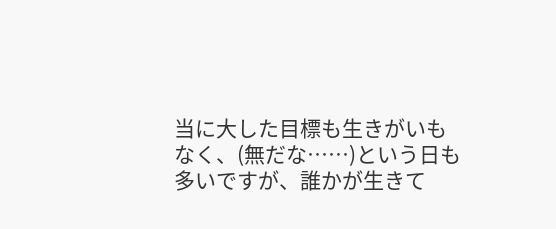当に大した目標も生きがいもなく、(無だな……)という日も多いですが、誰かが生きて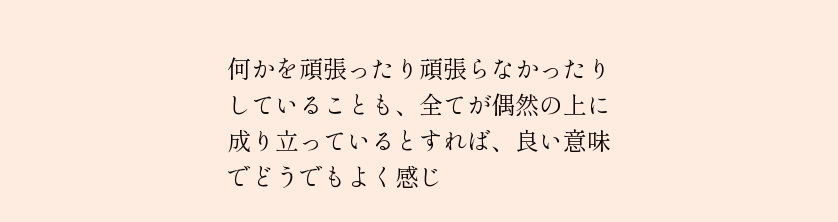何かを頑張ったり頑張らなかったりしていることも、全てが偶然の上に成り立っているとすれば、良い意味でどうでもよく感じ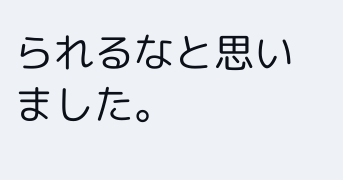られるなと思いました。